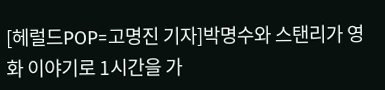[헤럴드POP=고명진 기자]박명수와 스탠리가 영화 이야기로 1시간을 가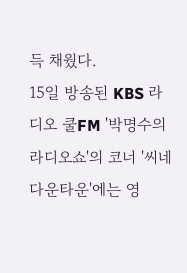득 채웠다.
15일 방송된 KBS 라디오 쿨FM '박명수의 라디오쇼'의 코너 '씨네다운타운'에는 영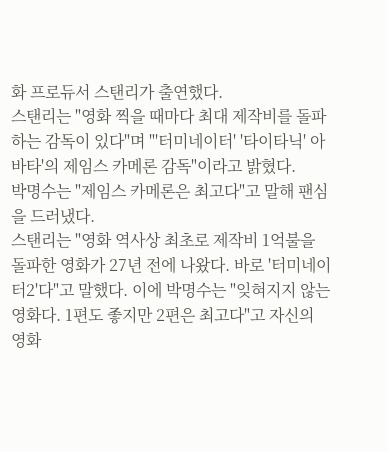화 프로듀서 스탠리가 출연했다.
스탠리는 "영화 찍을 때마다 최대 제작비를 돌파하는 감독이 있다"며 "'터미네이터' '타이타닉' 아바타'의 제임스 카메론 감독"이라고 밝혔다.
박명수는 "제임스 카메론은 최고다"고 말해 팬심을 드러냈다.
스탠리는 "영화 역사상 최초로 제작비 1억불을 돌파한 영화가 27년 전에 나왔다. 바로 '터미네이터2'다"고 말했다. 이에 박명수는 "잊혀지지 않는 영화다. 1편도 좋지만 2편은 최고다"고 자신의 영화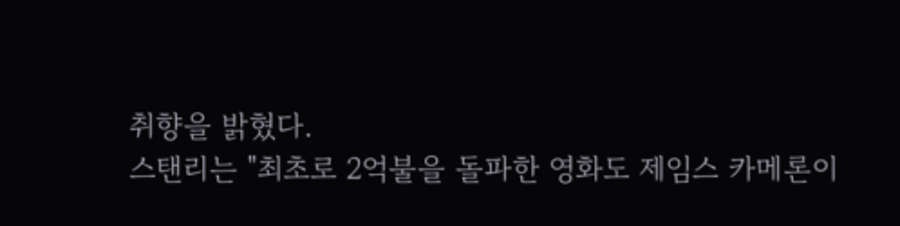취향을 밝혔다.
스탠리는 "최초로 2억불을 돌파한 영화도 제임스 카메론이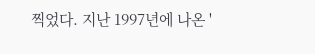찍었다. 지난 1997년에 나온 '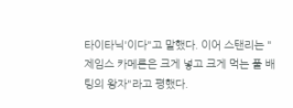타이타닉'이다"고 말했다. 이어 스탠리는 "제임스 카메론은 크게 넣고 크게 먹는 풀 배팅의 왕자"라고 평했다.